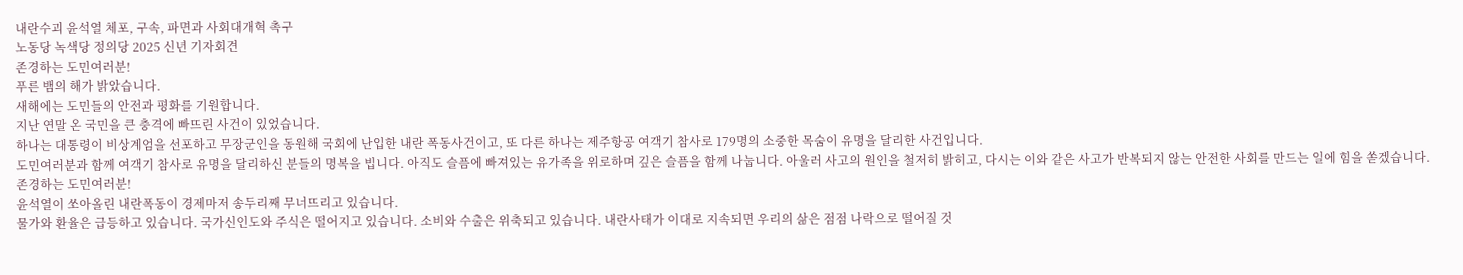내란수괴 윤석열 체포, 구속, 파면과 사회대개혁 촉구
노동당 녹색당 정의당 2025 신년 기자회견
존경하는 도민여러분!
푸른 뱀의 해가 밝았습니다.
새해에는 도민들의 안전과 평화를 기원합니다.
지난 연말 온 국민을 큰 충격에 빠뜨린 사건이 있었습니다.
하나는 대통령이 비상계엄을 선포하고 무장군인을 동원해 국회에 난입한 내란 폭동사건이고, 또 다른 하나는 제주항공 여객기 참사로 179명의 소중한 목숨이 유명을 달리한 사건입니다.
도민여러분과 함께 여객기 참사로 유명을 달리하신 분들의 명복을 빕니다. 아직도 슬픔에 빠져있는 유가족을 위로하며 깊은 슬픔을 함께 나눕니다. 아울러 사고의 원인을 철저히 밝히고, 다시는 이와 같은 사고가 반복되지 않는 안전한 사회를 만드는 일에 힘을 쏟겠습니다.
존경하는 도민여러분!
윤석열이 쏘아올린 내란폭동이 경제마저 송두리째 무너뜨리고 있습니다.
물가와 환율은 급등하고 있습니다. 국가신인도와 주식은 떨어지고 있습니다. 소비와 수출은 위축되고 있습니다. 내란사태가 이대로 지속되면 우리의 삶은 점점 나락으로 떨어질 것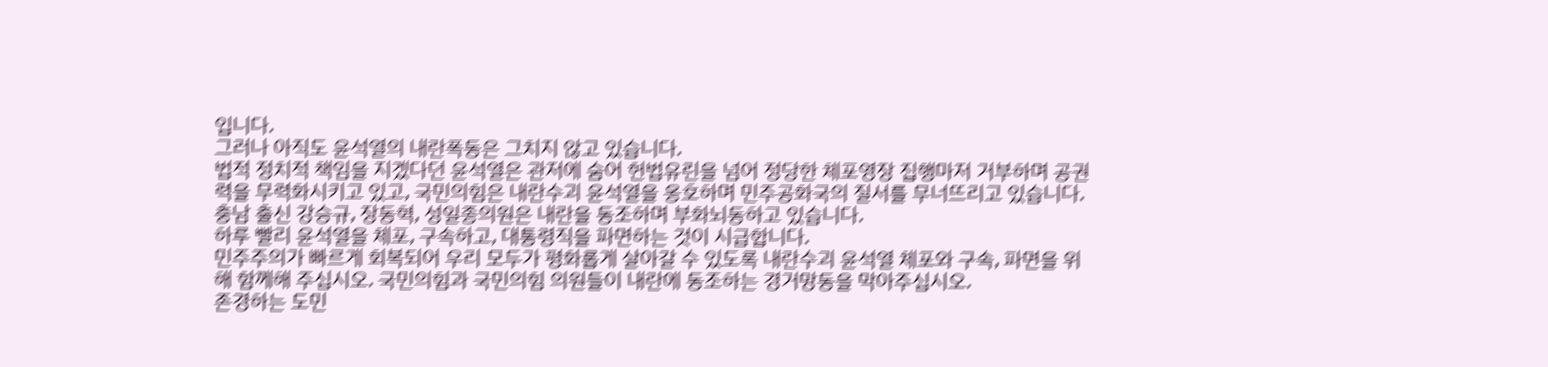입니다.
그러나 아직도 윤석열의 내란폭동은 그치지 않고 있습니다.
법적 정치적 책임을 지겠다던 윤석열은 관저에 숨어 헌법유린을 넘어 정당한 체포영장 집행마저 거부하며 공권력을 무력화시키고 있고, 국민의힘은 내란수괴 윤석열을 옹호하며 민주공화국의 질서를 무너뜨리고 있습니다. 충남 출신 강승규, 장동혁, 성일종의원은 내란을 동조하며 부화뇌동하고 있습니다.
하루 빨리 윤석열을 체포, 구속하고, 대통령직을 파면하는 것이 시급합니다.
민주주의가 빠르게 회복되어 우리 모두가 평화롭게 살아갈 수 있도록 내란수괴 윤석열 체포와 구속, 파면을 위해 함께해 주십시오. 국민의힘과 국민의힘 의원들이 내란에 동조하는 경거망동을 막아주십시오.
존경하는 도민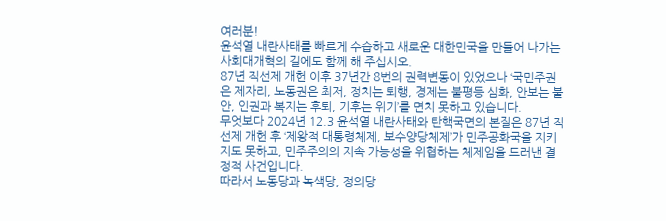여러분!
윤석열 내란사태를 빠르게 수습하고 새로운 대한민국을 만들어 나가는 사회대개혁의 길에도 함께 해 주십시오.
87년 직선제 개헌 이후 37년간 8번의 권력변동이 있었으나 ‘국민주권은 제자리, 노동권은 최저, 정치는 퇴행, 경제는 불평등 심화, 안보는 불안, 인권과 복지는 후퇴, 기후는 위기’를 면치 못하고 있습니다.
무엇보다 2024년 12.3 윤석열 내란사태와 탄핵국면의 본질은 87년 직선제 개헌 후 ‘제왕적 대통령체제, 보수양당체제’가 민주공화국을 지키지도 못하고, 민주주의의 지속 가능성을 위협하는 체제임을 드러낸 결정적 사건입니다.
따라서 노동당과 녹색당, 정의당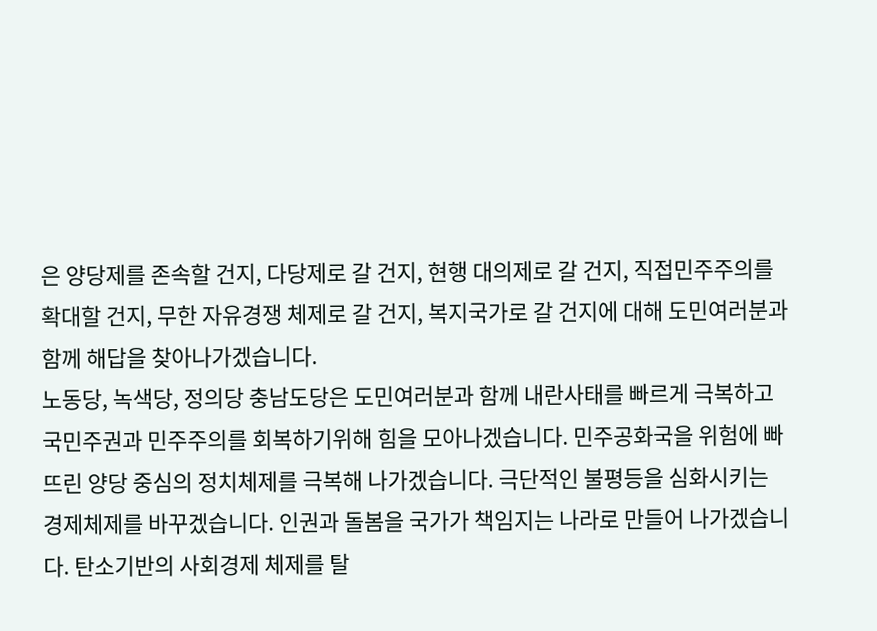은 양당제를 존속할 건지, 다당제로 갈 건지, 현행 대의제로 갈 건지, 직접민주주의를 확대할 건지, 무한 자유경쟁 체제로 갈 건지, 복지국가로 갈 건지에 대해 도민여러분과 함께 해답을 찾아나가겠습니다.
노동당, 녹색당, 정의당 충남도당은 도민여러분과 함께 내란사태를 빠르게 극복하고 국민주권과 민주주의를 회복하기위해 힘을 모아나겠습니다. 민주공화국을 위험에 빠뜨린 양당 중심의 정치체제를 극복해 나가겠습니다. 극단적인 불평등을 심화시키는 경제체제를 바꾸겠습니다. 인권과 돌봄을 국가가 책임지는 나라로 만들어 나가겠습니다. 탄소기반의 사회경제 체제를 탈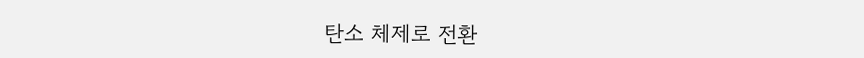탄소 체제로 전환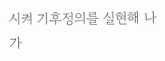시켜 기후정의를 실현해 나가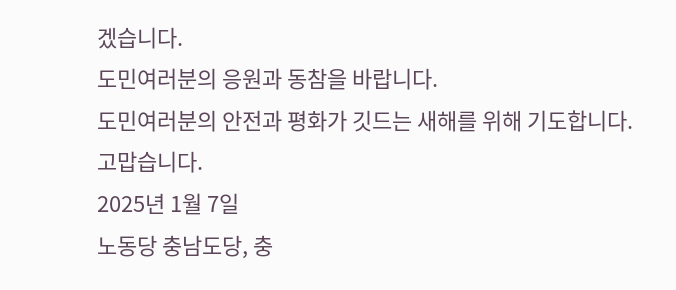겠습니다.
도민여러분의 응원과 동참을 바랍니다.
도민여러분의 안전과 평화가 깃드는 새해를 위해 기도합니다.
고맙습니다.
2025년 1월 7일
노동당 충남도당, 충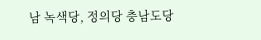남 녹색당, 정의당 충남도당